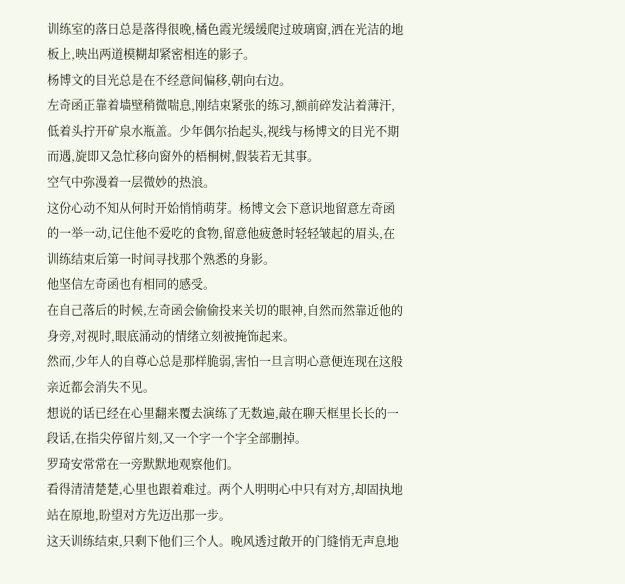训练室的落日总是落得很晚,橘色霞光缓缓爬过玻璃窗,洒在光洁的地板上,映出两道模糊却紧密相连的影子。
杨博文的目光总是在不经意间偏移,朝向右边。
左奇函正靠着墙壁稍微喘息,刚结束紧张的练习,额前碎发沾着薄汗,低着头拧开矿泉水瓶盖。少年偶尔抬起头,视线与杨博文的目光不期而遇,旋即又急忙移向窗外的梧桐树,假装若无其事。
空气中弥漫着一层微妙的热浪。
这份心动不知从何时开始悄悄萌芽。杨博文会下意识地留意左奇函的一举一动,记住他不爱吃的食物,留意他疲惫时轻轻皱起的眉头,在训练结束后第一时间寻找那个熟悉的身影。
他坚信左奇函也有相同的感受。
在自己落后的时候,左奇函会偷偷投来关切的眼神,自然而然靠近他的身旁,对视时,眼底涌动的情绪立刻被掩饰起来。
然而,少年人的自尊心总是那样脆弱,害怕一旦言明心意便连现在这般亲近都会消失不见。
想说的话已经在心里翻来覆去演练了无数遍,敲在聊天框里长长的一段话,在指尖停留片刻,又一个字一个字全部删掉。
罗琦安常常在一旁默默地观察他们。
看得清清楚楚,心里也跟着难过。两个人明明心中只有对方,却固执地站在原地,盼望对方先迈出那一步。
这天训练结束,只剩下他们三个人。晚风透过敞开的门缝悄无声息地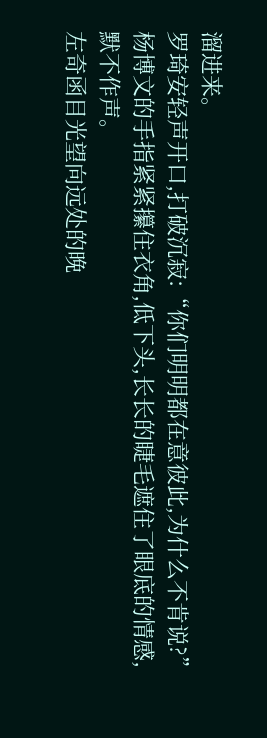溜进来。
罗琦安轻声开口,打破沉寂:“你们明明都在意彼此,为什么不肯说?”
杨博文的手指紧紧攥住衣角,低下头,长长的睫毛遮住了眼底的情感,默不作声。
左奇函目光望向远处的晚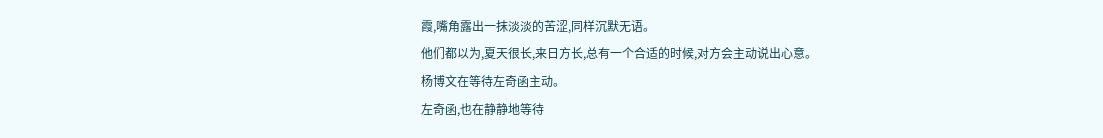霞,嘴角露出一抹淡淡的苦涩,同样沉默无语。
他们都以为,夏天很长,来日方长,总有一个合适的时候,对方会主动说出心意。
杨博文在等待左奇函主动。
左奇函,也在静静地等待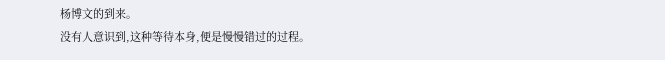杨博文的到来。
没有人意识到,这种等待本身,便是慢慢错过的过程。